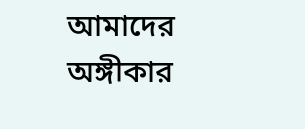আমাদের অঙ্গীকার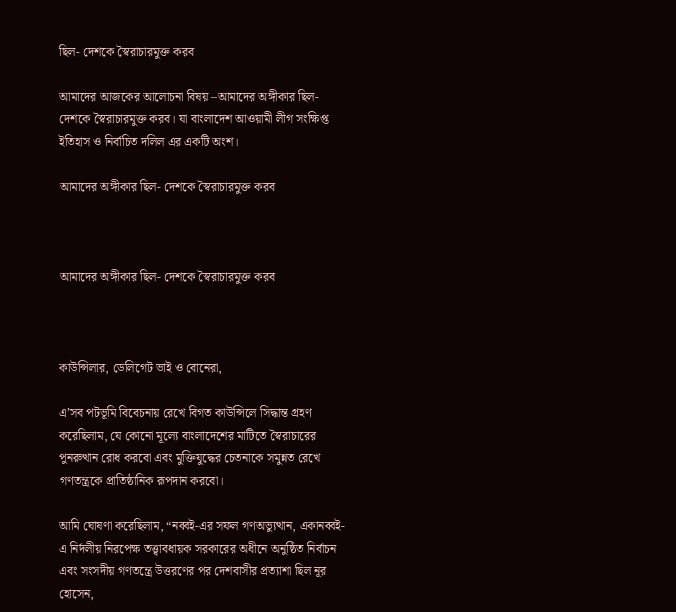ছিল- দেশকে স্বৈরাচারমুক্ত করব

আমাদের আজকের আলোচনা বিষয় –আমাদের অঙ্গীকার ছিল- দেশকে স্বৈরাচারমুক্ত করব। যা বাংলাদেশ আওয়ামী লীগ সংক্ষিপ্ত ইতিহাস ও নির্বাচিত দলিল এর একটি অংশ।

আমাদের অঙ্গীকার ছিল- দেশকে স্বৈরাচারমুক্ত করব



আমাদের অঙ্গীকার ছিল- দেশকে স্বৈরাচারমুক্ত করব



কাউন্সিলার, ডেলিগেট ভাই ও বোনেরা,

এ’সব পটভূমি বিবেচনায় রেখে বিগত কাউন্সিলে সিদ্ধান্ত গ্রহণ করেছিলাম, যে কোনো মূল্যে বাংলাদেশের মাটিতে স্বৈরাচারের পুনরুত্থান রোধ করবো এবং মুক্তিযুদ্ধের চেতনাকে সমুন্নত রেখে গণতন্ত্রকে প্রাতিষ্ঠানিক রূপদান করবো।

আমি ঘোষণা করেছিলাম, “নব্বই-এর সফল গণঅভ্যুত্থান, একানব্বই-এ নির্দলীয় নিরপেক্ষ তত্ত্বাবধায়ক সরকারের অধীনে অনুষ্ঠিত নির্বাচন এবং সংসদীয় গণতন্ত্রে উত্তরণের পর দেশবাসীর প্রত্যাশা ছিল নূর হোসেন,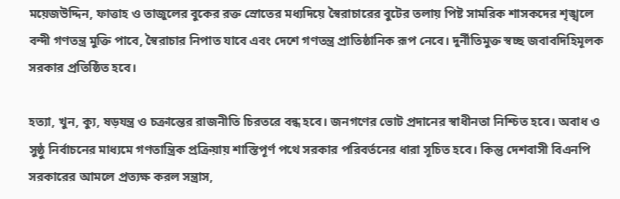ময়েজউদ্দিন, ফাত্তাহ ও তাজুলের বুকের রক্ত স্রোতের মধ্যদিয়ে স্বৈরাচারের বুটের তলায় পিষ্ট সামরিক শাসকদের শৃঙ্খলে বন্দী গণতন্ত্র মুক্তি পাবে, স্বৈরাচার নিপাত যাবে এবং দেশে গণতন্ত্র প্রাতিষ্ঠানিক রূপ নেবে। দুর্নীতিমুক্ত স্বচ্ছ জবাবদিহিমূলক সরকার প্রতিষ্ঠিত হবে।

হত্যা, খুন, ক্যু, ষড়যন্ত্র ও চক্রান্তের রাজনীতি চিরতরে বন্ধ হবে। জনগণের ভোট প্রদানের স্বাধীনতা নিশ্চিত হবে। অবাধ ও সুষ্ঠু নির্বাচনের মাধ্যমে গণতান্ত্রিক প্রক্রিয়ায় শাস্তিপূর্ণ পথে সরকার পরিবর্তনের ধারা সূচিত হবে। কিন্তু দেশবাসী বিএনপি সরকারের আমলে প্রত্যক্ষ করল সন্ত্রাস,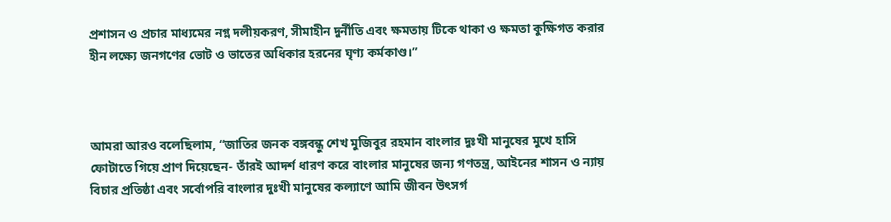প্রশাসন ও প্রচার মাধ্যমের নগ্ন দলীয়করণ, সীমাহীন দুর্নীতি এবং ক্ষমতায় টিকে থাকা ও ক্ষমতা কুক্ষিগত করার হীন লক্ষ্যে জনগণের ভোট ও ভাতের অধিকার হরনের ঘৃণ্য কর্মকাণ্ড।”



আমরা আরও বলেছিলাম, “জাতির জনক বঙ্গবন্ধু শেখ মুজিবুর রহমান বাংলার দুঃখী মানুষের মুখে হাসি ফোটাতে গিয়ে প্রাণ দিয়েছেন- তাঁরই আদর্শ ধারণ করে বাংলার মানুষের জন্য গণতন্ত্র, আইনের শাসন ও ন্যায় বিচার প্রতিষ্ঠা এবং সর্বোপরি বাংলার দুঃখী মানুষের কল্যাণে আমি জীবন উৎসর্গ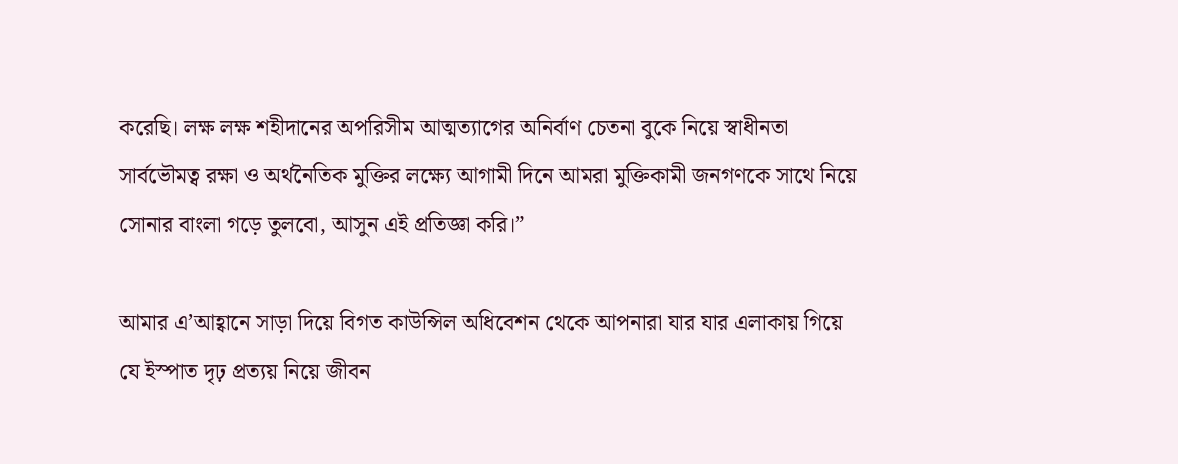করেছি। লক্ষ লক্ষ শহীদানের অপরিসীম আত্মত্যাগের অনির্বাণ চেতনা বুকে নিয়ে স্বাধীনতা সার্বভৌমত্ব রক্ষা ও অর্থনৈতিক মুক্তির লক্ষ্যে আগামী দিনে আমরা মুক্তিকামী জনগণকে সাথে নিয়ে সোনার বাংলা গড়ে তুলবো, আসুন এই প্রতিজ্ঞা করি।”

আমার এ’আহ্বানে সাড়া দিয়ে বিগত কাউন্সিল অধিবেশন থেকে আপনারা যার যার এলাকায় গিয়ে যে ইস্পাত দৃঢ় প্রত্যয় নিয়ে জীবন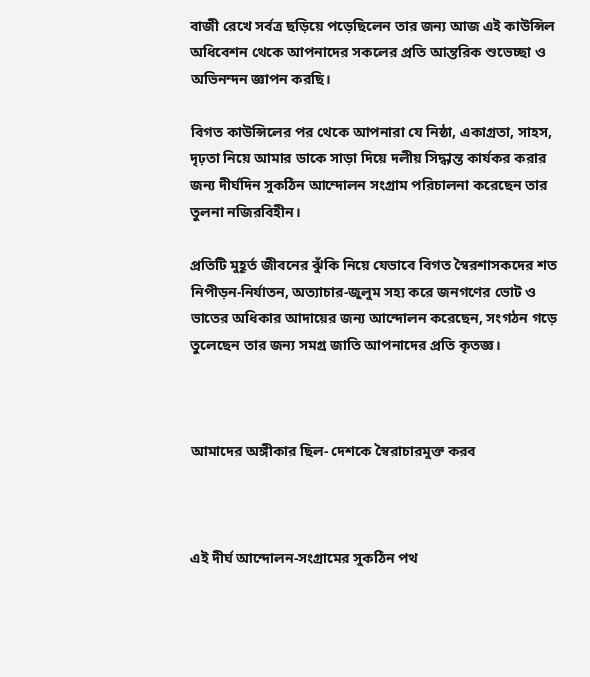বাজী রেখে সর্বত্র ছড়িয়ে পড়েছিলেন তার জন্য আজ এই কাউন্সিল অধিবেশন থেকে আপনাদের সকলের প্রতি আন্তরিক শুভেচ্ছা ও অভিনন্দন জ্ঞাপন করছি।

বিগত কাউন্সিলের পর থেকে আপনারা যে নিষ্ঠা, একাগ্রতা, সাহস, দৃঢ়তা নিয়ে আমার ডাকে সাড়া দিয়ে দলীয় সিদ্ধান্ত কার্যকর করার জন্য দীর্ঘদিন সুকঠিন আন্দোলন সংগ্রাম পরিচালনা করেছেন তার তুলনা নজিরবিহীন।

প্রতিটি মুহূর্ত জীবনের ঝুঁকি নিয়ে যেভাবে বিগত স্বৈরশাসকদের শত নিপীড়ন-নির্যাতন, অত্যাচার-জুলুম সহ্য করে জনগণের ভোট ও ভাতের অধিকার আদায়ের জন্য আন্দোলন করেছেন, সংগঠন গড়ে তুলেছেন তার জন্য সমগ্র জাতি আপনাদের প্রতি কৃতজ্ঞ।



আমাদের অঙ্গীকার ছিল- দেশকে স্বৈরাচারমুক্ত করব



এই দীর্ঘ আন্দোলন-সংগ্রামের সুকঠিন পথ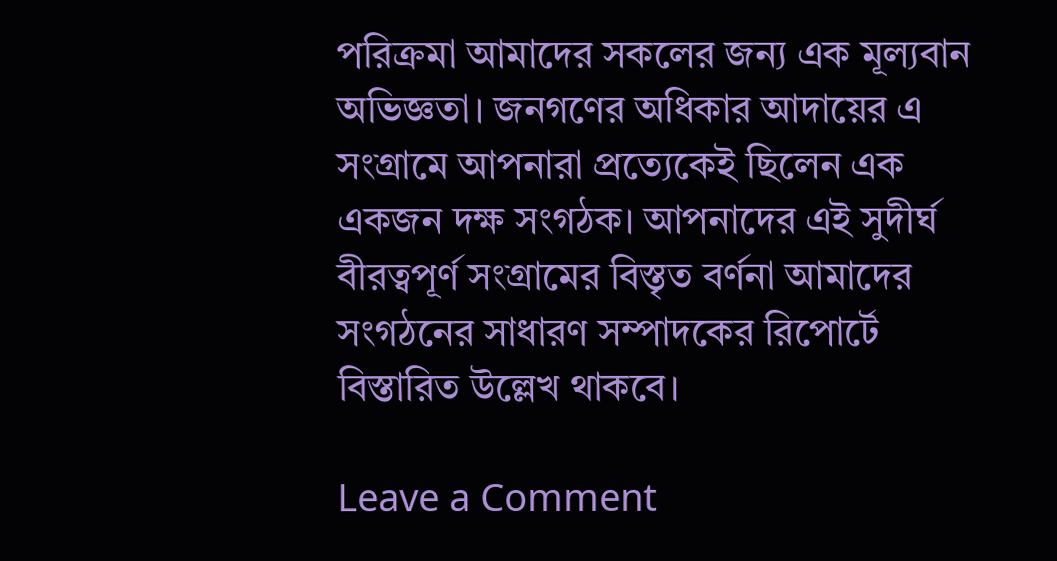পরিক্রমা আমাদের সকলের জন্য এক মূল্যবান অভিজ্ঞতা। জনগণের অধিকার আদায়ের এ সংগ্রামে আপনারা প্রত্যেকেই ছিলেন এক একজন দক্ষ সংগঠক। আপনাদের এই সুদীর্ঘ বীরত্বপূর্ণ সংগ্রামের বিস্তৃত বর্ণনা আমাদের সংগঠনের সাধারণ সম্পাদকের রিপোর্টে বিস্তারিত উল্লেখ থাকবে।

Leave a Comment